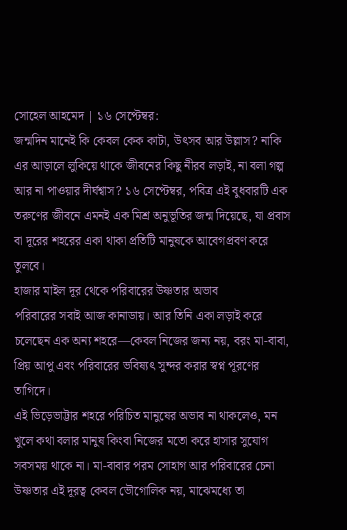সোহেল আহমেদ | ১৬ সেপ্টেম্বর:
জন্মদিন মানেই কি কেবল কেক কাটা, উৎসব আর উল্লাস? নাকি এর আড়ালে লুকিয়ে থাকে জীবনের কিছু নীরব লড়াই, না বলা গল্প আর না পাওয়ার দীর্ঘশ্বাস? ১৬ সেপ্টেম্বর, পবিত্র এই বুধবারটি এক তরুণের জীবনে এমনই এক মিশ্র অনুভূতির জন্ম দিয়েছে, যা প্রবাস বা দূরের শহরের একা থাকা প্রতিটি মানুষকে আবেগপ্রবণ করে তুলবে।
হাজার মাইল দূর থেকে পরিবারের উষ্ণতার অভাব
পরিবারের সবাই আজ কানাডায়। আর তিনি একা লড়াই করে চলেছেন এক অন্য শহরে—কেবল নিজের জন্য নয়, বরং মা-বাবা, প্রিয় আপু এবং পরিবারের ভবিষ্যৎ সুন্দর করার স্বপ্ন পূরণের তাগিদে।
এই ভিড়েভাট্টার শহরে পরিচিত মানুষের অভাব না থাকলেও, মন খুলে কথা বলার মানুষ কিংবা নিজের মতো করে হাসার সুযোগ সবসময় থাকে না। মা-বাবার পরম সোহাগ আর পরিবারের চেনা উষ্ণতার এই দূরত্ব কেবল ভৌগোলিক নয়, মাঝেমধ্যে তা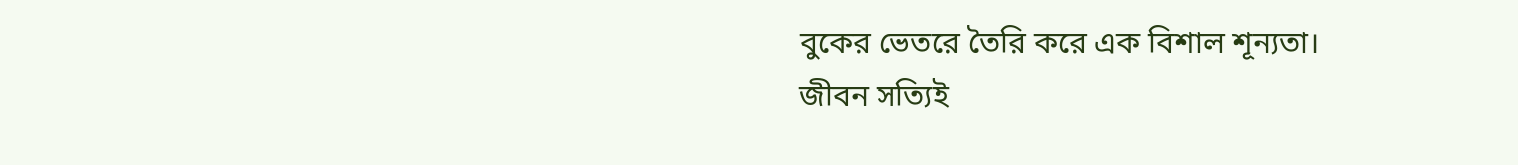বুকের ভেতরে তৈরি করে এক বিশাল শূন্যতা।
জীবন সত্যিই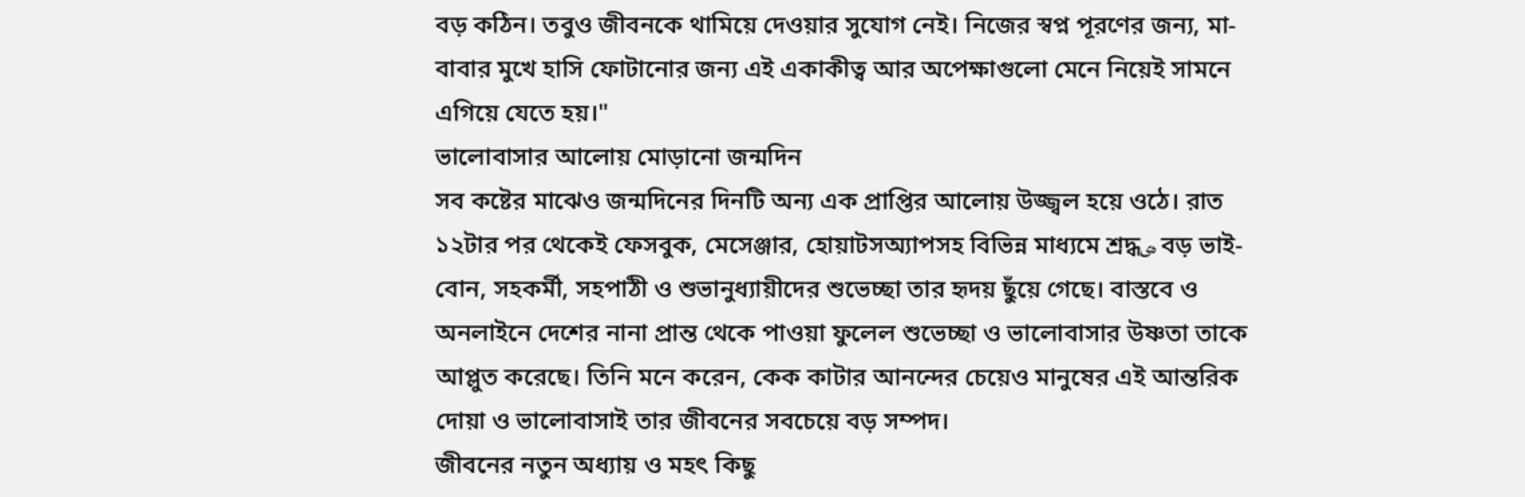বড় কঠিন। তবুও জীবনকে থামিয়ে দেওয়ার সুযোগ নেই। নিজের স্বপ্ন পূরণের জন্য, মা-বাবার মুখে হাসি ফোটানোর জন্য এই একাকীত্ব আর অপেক্ষাগুলো মেনে নিয়েই সামনে এগিয়ে যেতে হয়।"
ভালোবাসার আলোয় মোড়ানো জন্মদিন
সব কষ্টের মাঝেও জন্মদিনের দিনটি অন্য এক প্রাপ্তির আলোয় উজ্জ্বল হয়ে ওঠে। রাত ১২টার পর থেকেই ফেসবুক, মেসেঞ্জার, হোয়াটসঅ্যাপসহ বিভিন্ন মাধ্যমে শ্রদ্ধەی বড় ভাই-বোন, সহকর্মী, সহপাঠী ও শুভানুধ্যায়ীদের শুভেচ্ছা তার হৃদয় ছুঁয়ে গেছে। বাস্তবে ও অনলাইনে দেশের নানা প্রান্ত থেকে পাওয়া ফুলেল শুভেচ্ছা ও ভালোবাসার উষ্ণতা তাকে আপ্লুত করেছে। তিনি মনে করেন, কেক কাটার আনন্দের চেয়েও মানুষের এই আন্তরিক দোয়া ও ভালোবাসাই তার জীবনের সবচেয়ে বড় সম্পদ।
জীবনের নতুন অধ্যায় ও মহৎ কিছু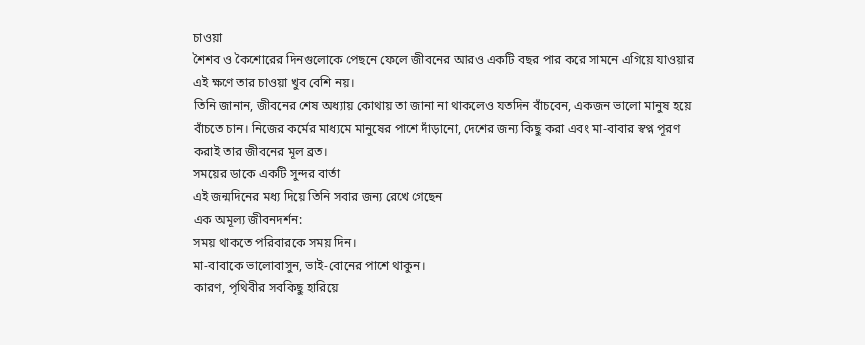চাওয়া
শৈশব ও কৈশোরের দিনগুলোকে পেছনে ফেলে জীবনের আরও একটি বছর পার করে সামনে এগিয়ে যাওয়ার এই ক্ষণে তার চাওয়া খুব বেশি নয়।
তিনি জানান, জীবনের শেষ অধ্যায় কোথায় তা জানা না থাকলেও যতদিন বাঁচবেন, একজন ভালো মানুষ হয়ে বাঁচতে চান। নিজের কর্মের মাধ্যমে মানুষের পাশে দাঁড়ানো, দেশের জন্য কিছু করা এবং মা-বাবার স্বপ্ন পূরণ করাই তার জীবনের মূল ব্রত।
সময়ের ডাকে একটি সুন্দর বার্তা
এই জন্মদিনের মধ্য দিয়ে তিনি সবার জন্য রেখে গেছেন
এক অমূল্য জীবনদর্শন:
সময় থাকতে পরিবারকে সময় দিন।
মা-বাবাকে ভালোবাসুন, ভাই-বোনের পাশে থাকুন।
কারণ, পৃথিবীর সবকিছু হারিয়ে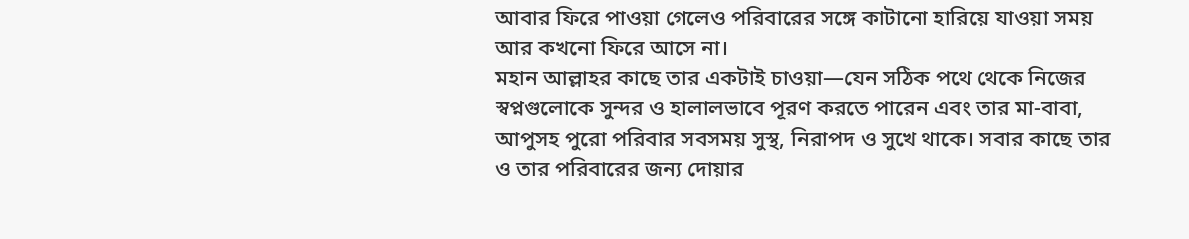আবার ফিরে পাওয়া গেলেও পরিবারের সঙ্গে কাটানো হারিয়ে যাওয়া সময় আর কখনো ফিরে আসে না।
মহান আল্লাহর কাছে তার একটাই চাওয়া—যেন সঠিক পথে থেকে নিজের স্বপ্নগুলোকে সুন্দর ও হালালভাবে পূরণ করতে পারেন এবং তার মা-বাবা, আপুসহ পুরো পরিবার সবসময় সুস্থ, নিরাপদ ও সুখে থাকে। সবার কাছে তার ও তার পরিবারের জন্য দোয়ার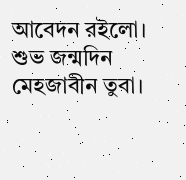আবেদন রইলো।
শুভ জন্মদিন মেহজাবীন তুবা।